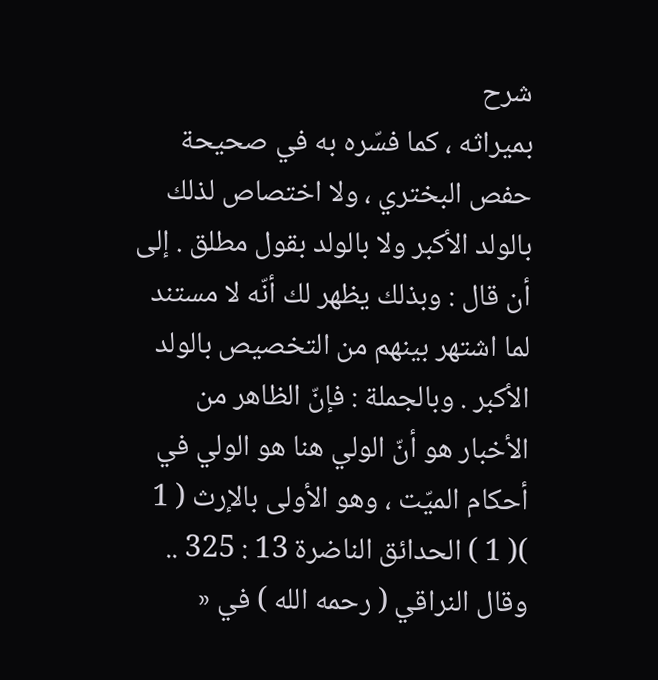شرح
بميراثه ، كما فسّره به في صحيحة حفص البختري ، ولا اختصاص لذلك بالولد الأكبر ولا بالولد بقول مطلق . إلى أن قال : وبذلك يظهر لك أنّه لا مستند لما اشتهر بينهم من التخصيص بالولد الأكبر . وبالجملة : فإنّ الظاهر من الأخبار هو أنّ الولي هنا هو الولي في أحكام الميّت ، وهو الأولى بالإرث ( 1 )( 1 ) الحدائق الناضرة 13 : 325 ..
وقال النراقي ( رحمه الله ) في «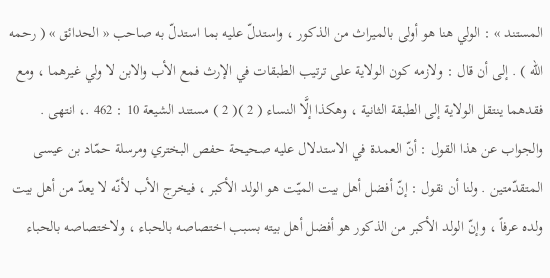المستند » : الولي هنا هو أولى بالميراث من الذكور ، واستدلّ عليه بما استدلّ به صاحب « الحدائق » ( رحمه الله ) . إلى أن قال : ولازمه كون الولاية على ترتيب الطبقات في الإرث فمع الأب والابن لا ولي غيرهما ، ومع فقدهما ينتقل الولاية إلى الطبقة الثانية ، وهكذا إلَّا النساء ( 2 )( 2 ) مستند الشيعة 10 : 462 .، انتهى .
والجواب عن هذا القول : أنّ العمدة في الاستدلال عليه صحيحة حفص البختري ومرسلة حمّاد بن عيسى المتقدّمتين . ولنا أن نقول : إنّ أفضل أهل بيت الميّت هو الولد الأكبر ، فيخرج الأب لأنّه لا يعدّ من أهل بيت ولده عرفاً ، وإنّ الولد الأكبر من الذكور هو أفضل أهل بيته بسبب اختصاصه بالحباء ، ولاختصاصه بالحباء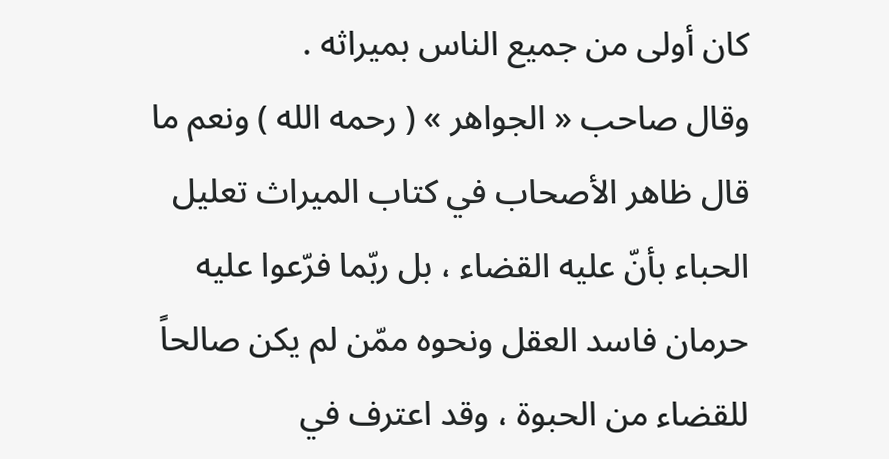كان أولى من جميع الناس بميراثه .
وقال صاحب « الجواهر » ( رحمه الله ) ونعم ما قال ظاهر الأصحاب في كتاب الميراث تعليل الحباء بأنّ عليه القضاء ، بل ربّما فرّعوا عليه حرمان فاسد العقل ونحوه ممّن لم يكن صالحاً للقضاء من الحبوة ، وقد اعترف في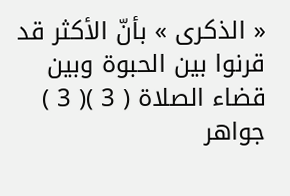« الذكرى » بأنّ الأكثر قد قرنوا بين الحبوة وبين قضاء الصلاة ( 3 )( 3 ) جواهر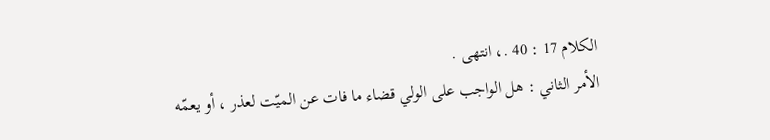الكلام 17 : 40 .، انتهى .
الأمر الثاني : هل الواجب على الولي قضاء ما فات عن الميّت لعذر ، أو يعمّه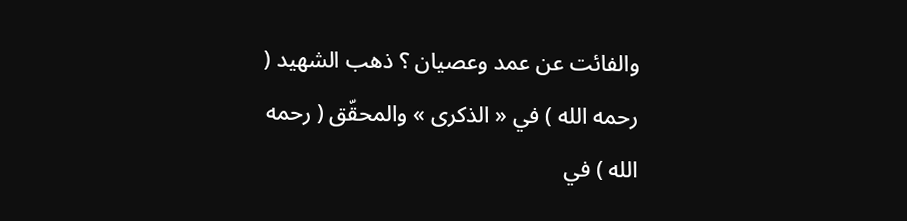والفائت عن عمد وعصيان ؟ ذهب الشهيد ( رحمه الله ) في « الذكرى » والمحقّق ( رحمه الله ) في